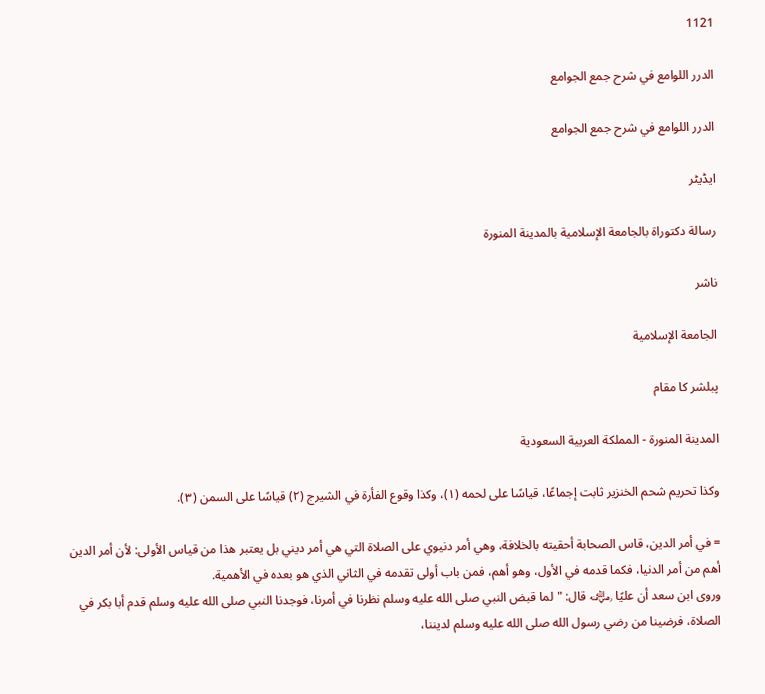1121

الدرر اللوامع في شرح جمع الجوامع

الدرر اللوامع في شرح جمع الجوامع

ایڈیٹر

رسالة دكتوراة بالجامعة الإسلامية بالمدينة المنورة

ناشر

الجامعة الإسلامية

پبلشر کا مقام

المدينة المنورة - المملكة العربية السعودية

وكذا تحريم شحم الخنزير ثابت إجماعًا، قياسًا على لحمه (١)، وكذا وقوع الفأرة في الشيرج (٢) قياسًا على السمن (٣).

= في أمر الدين، قاس الصحابة أحقيته بالخلافة، وهي أمر دنيوي على الصلاة التي هي أمر ديني بل يعتبر هذا من قياس الأولى: لأن أمر الدين أهم من أمر الدنيا، فكما قدمه في الأول، وهو أهم، فمن باب أولى تقدمه في الثاني الذي هو بعده في الأهمية.
وروى ابن سعد أن عليًا ﵁ قال: "لما قبض النبي صلى الله عليه وسلم نظرنا في أمرنا، فوجدنا النبي صلى الله عليه وسلم قدم أبا بكر في الصلاة، فرضينا من رضي رسول الله صلى الله عليه وسلم لديننا،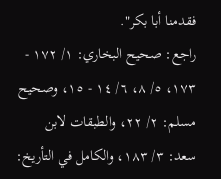فقدمنا أبا بكر".
راجع: صحيح البخاري: ١/ ١٧٢ - ١٧٣، ٥/ ٨، ٦/ ١٤ - ١٥، وصحيح مسلم: ٢/ ٢٢، والطبقات لابن سعد: ٣/ ١٨٣، والكامل في التأريخ: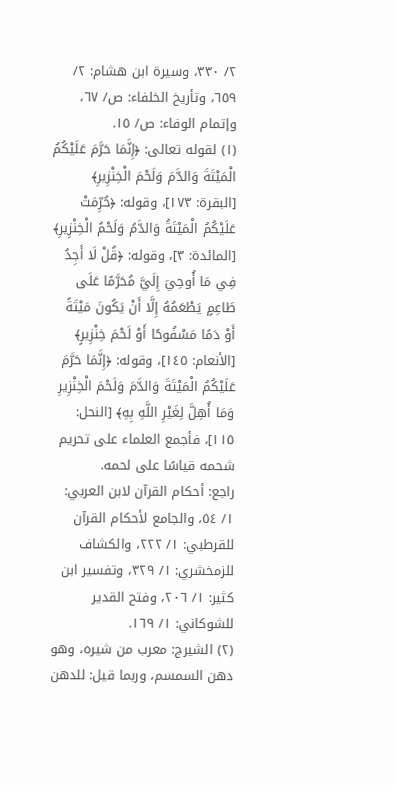٢/ ٣٣٠، وسيرة ابن هشام: ٢/ ٦٥٩، وتأريخ الخلفاء: ص/ ٦٧، وإتمام الوفاء: ص/ ١٥.
(١) لقوله تعالى: ﴿إِنَّمَا حَرَّمَ عَلَيْكُمُ الْمَيْتَةَ وَالدَّمَ وَلَحْمَ الْخِنْزِيرِ﴾ [البقرة: ١٧٣]، وقوله: ﴿حُرِّمَتْ عَلَيْكُمُ الْمَيْتَةُ وَالدَّمُ وَلَحْمُ الْخِنْزِيرِ﴾ [المائدة: ٣]، وقوله: ﴿قُلْ لَا أَجِدُ فِي مَا أُوحِيَ إِلَيَّ مُحَرَّمًا عَلَى طَاعِمٍ يَطْعَمُهُ إِلَّا أَنْ يَكُونَ مَيْتَةً أَوْ دَمًا مَسْفُوحًا أَوْ لَحْمَ خِنْزِيرٍ﴾ [الأنعام: ١٤٥]، وقوله: ﴿إِنَّمَا حَرَّمَ عَلَيْكُمُ الْمَيْتَةَ وَالدَّمَ وَلَحْمَ الْخِنْزِيرِ وَمَا أُهِلَّ لِغَيْرِ اللَّهِ بِهِ﴾ [النحل: ١١٥]، فأجمع العلماء على تحريم شحمه قياسًا على لحمه.
راجع: أحكام القرآن لابن العربي: ١/ ٥٤، والجامع لأحكام القرآن للقرطبي: ١/ ٢٢٢، والكشاف للزمخشري: ١/ ٣٢٩، وتفسير ابن كثير: ١/ ٢٠٦، وفتح القدير للشوكاني: ١/ ١٦٩.
(٢) الشيرج: معرب من شيره، وهو دهن السمسم، وربما قيل: للدهن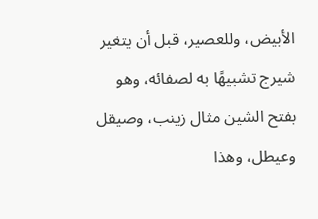الأبيض، وللعصير، قبل أن يتغير شيرج تشبيهًا به لصفائه، وهو بفتح الشين مثال زينب، وصيقل وعيطل، وهذا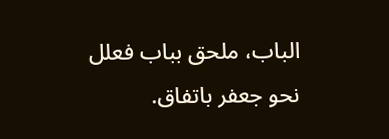الباب، ملحق بباب فعلل نحو جعفر باتفاق.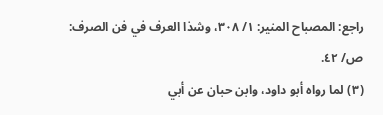راجع: المصباح المنير: ١/ ٣٠٨، وشذا العرف في فن الصرف: ص/ ٤٢.
(٣) لما رواه أبو داود، وابن حبان عن أبي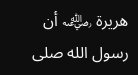هريرة ﵁ أن رسول الله صلى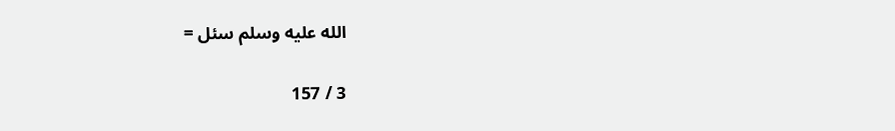الله عليه وسلم سئل =

3 / 157